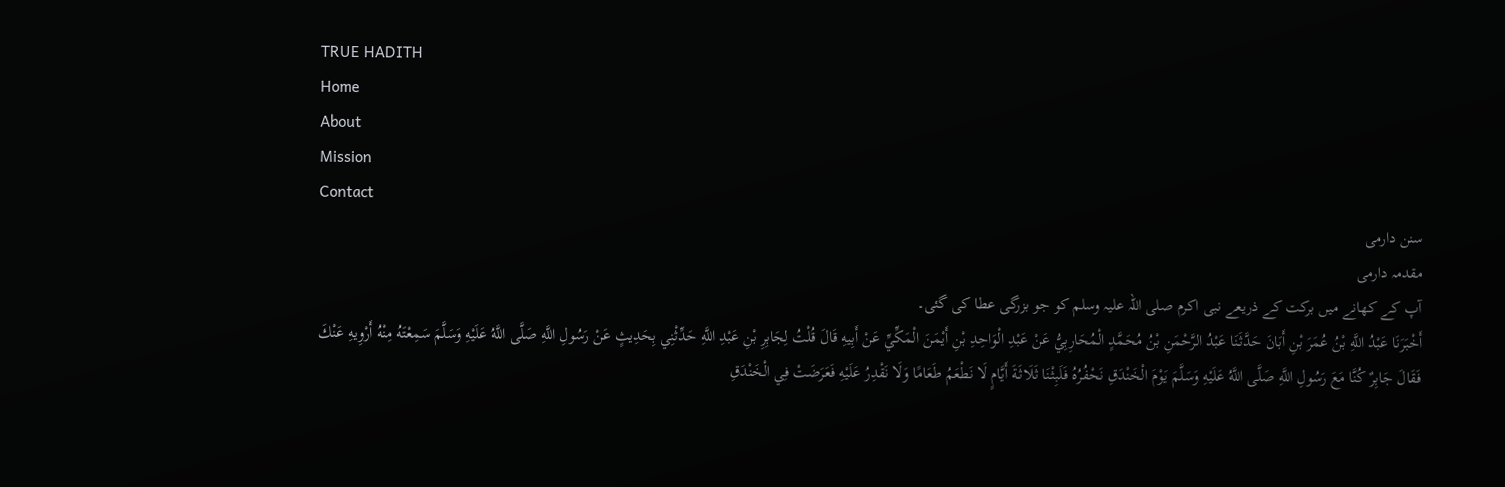TRUE HADITH
Home
About
Mission
Contact
سنن دارمی
مقدمہ دارمی
آپ کے کھانے میں برکت کے ذریعے نبی اکرم صلی اللہ علیہ وسلم کو جو بزرگی عطا کی گئی۔
أَخْبَرَنَا عَبْدُ اللَّهِ بْنُ عُمَرَ بْنِ أَبَانَ حَدَّثَنَا عَبْدُ الرَّحْمَنِ بْنُ مُحَمَّدٍ الْمُحَارِبِيُّ عَنْ عَبْدِ الْوَاحِدِ بْنِ أَيْمَنَ الْمَكِّيِّ عَنْ أَبِيهِ قَالَ قُلْتُ لِجَابِرِ بْنِ عَبْدِ اللَّهِ حَدِّثْنِي بِحَدِيثٍ عَنْ رَسُولِ اللَّهِ صَلَّى اللَّهُ عَلَيْهِ وَسَلَّمَ سَمِعْتَهُ مِنْهُ أَرْوِيهِ عَنْكَ فَقَالَ جَابِرٌ كُنَّا مَعَ رَسُولِ اللَّهِ صَلَّى اللَّهُ عَلَيْهِ وَسَلَّمَ يَوْمَ الْخَنْدَقِ نَحْفُرُهُ فَلَبِثْنَا ثَلَاثَةَ أَيَّامٍ لَا نَطْعَمُ طَعَامًا وَلَا نَقْدِرُ عَلَيْهِ فَعَرَضَتْ فِي الْخَنْدَقِ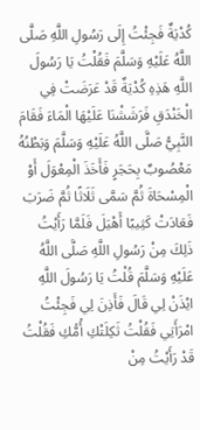كُدْيَةٌ فَجِئْتُ إِلَى رَسُولِ اللَّهِ صَلَّى اللَّهُ عَلَيْهِ وَسَلَّمَ فَقُلْتُ يَا رَسُولَ اللَّهِ هَذِهِ كُدْيَةٌ قَدْ عَرَضَتْ فِي الْخَنْدَقِ فَرَشَشْنَا عَلَيْهَا الْمَاءَ فَقَامَ النَّبِيُّ صَلَّى اللَّهُ عَلَيْهِ وَسَلَّمَ وَبَطْنُهُ مَعْصُوبٌ بِحَجَرٍ فَأَخَذَ الْمِعْوَلَ أَوْ الْمِسْحَاةَ ثُمَّ سَمَّى ثَلَاثًا ثُمَّ ضَرَبَ فَعَادَتْ كَثِيبًا أَهْيَلَ فَلَمَّا رَأَيْتُ ذَلِكَ مِنْ رَسُولِ اللَّهِ صَلَّى اللَّهُ عَلَيْهِ وَسَلَّمَ قُلْتُ يَا رَسُولَ اللَّهِ ايْذَنْ لِي قَالَ فَأَذِنَ لِي فَجِئْتُ امْرَأَتِي فَقُلْتُ ثَكِلَتْكِ أُمُّكِ فَقُلْتُ قَدْ رَأَيْتُ مِنْ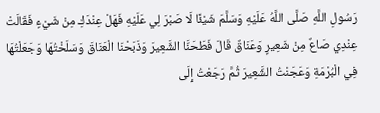رَسُولِ اللَّهِ صَلَّى اللَّهُ عَلَيْهِ وَسَلَّمَ شَيْئًا لَا صَبْرَ لِي عَلَيْهِ فَهَلْ عِنْدَكِ مِنْ شَيْءٍ فَقَالَتْ عِنْدِي صَاعٌ مِنْ شَعِيرٍ وَعَنَاقٌ قَالَ فَطَحَنَّا الشَّعِيرَ وَذَبَحْنَا الْعَنَاقَ وَسَلَخْتُهَا وَجَعَلْتُهَا فِي الْبُرْمَةِ وَعَجَنْتُ الشَّعِيرَ ثُمَّ رَجَعْتُ إِلَى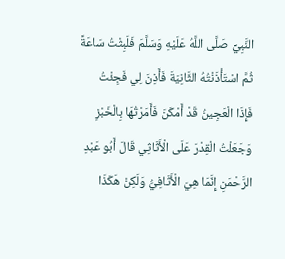النَّبِيِّ صَلَّى اللَّهُ عَلَيْهِ وَسَلَّمَ فَلَبِثْتُ سَاعَةً ثُمَّ اسْتَأْذَنْتُهُ الثَّانِيَةَ فَأَذِنَ لِي فَجِئْتُ فَإِذَا الْعَجِينُ قَدْ أَمْكَنَ فَأَمَرْتُهَا بِالْخَبْزِ وَجَعَلْتُ الْقِدْرَ عَلَى الْأَثَاثِي قَالَ أَبُو عَبْدِ الرَّحْمَنِ إِنَّمَا هِيَ الْأَثَافِيُّ وَلَكِنْ هَكَذَا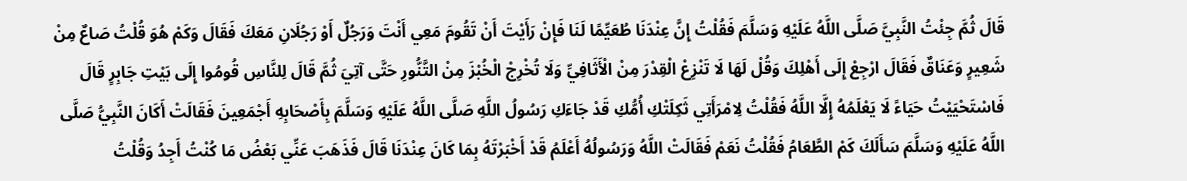قَالَ ثُمَّ جِئْتُ النَّبِيَّ صَلَّى اللَّهُ عَلَيْهِ وَسَلَّمَ فَقُلْتُ إِنَّ عِنْدَنَا طُعَيِّمًا لَنَا فَإِنْ رَأَيْتَ أَنْ تَقُومَ مَعِي أَنْتَ وَرَجُلٌ أَوْ رَجُلَانِ مَعَكَ فَقَالَ وَكَمْ هُوَ قُلْتُ صَاعٌ مِنْ شَعِيرٍ وَعَنَاقٌ فَقَالَ ارْجِعْ إِلَى أَهْلِكَ وَقُلْ لَهَا لَا تَنْزِعْ الْقِدْرَ مِنْ الْأَثَافِيِّ وَلَا تُخْرِجْ الْخُبْزَ مِنْ التَّنُّورِ حَتَّى آتِيَ ثُمَّ قَالَ لِلنَّاسِ قُومُوا إِلَى بَيْتِ جَابِرٍ قَالَ فَاسْتَحْيَيْتُ حَيَاءً لَا يَعْلَمُهُ إِلَّا اللَّهُ فَقُلْتُ لِامْرَأَتِي ثَكِلَتْكِ أُمُّكِ قَدْ جَاءَكِ رَسُولُ اللَّهِ صَلَّى اللَّهُ عَلَيْهِ وَسَلَّمَ بِأَصْحَابِهِ أَجْمَعِينَ فَقَالَتْ أَكَانَ النَّبِيُّ صَلَّى اللَّهُ عَلَيْهِ وَسَلَّمَ سَأَلَكَ كَمْ الطَّعَامُ فَقُلْتُ نَعَمْ فَقَالَتْ اللَّهُ وَرَسُولُهُ أَعْلَمُ قَدْ أَخْبَرْتَهُ بِمَا كَانَ عِنْدَنَا قَالَ فَذَهَبَ عَنِّي بَعْضُ مَا كُنْتُ أَجِدُ وَقُلْتُ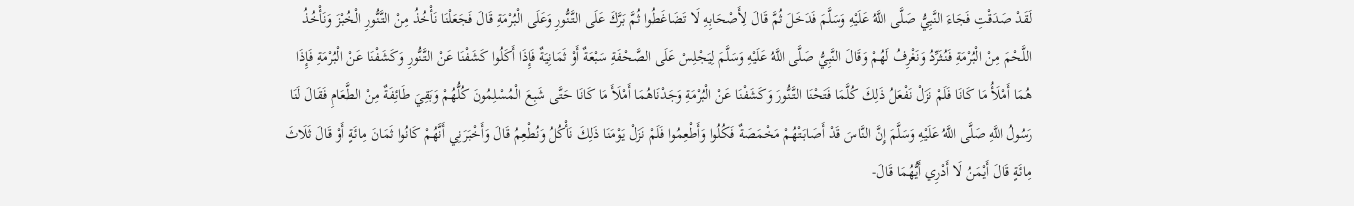لَقَدْ صَدَقْتِ فَجَاءَ النَّبِيُّ صَلَّى اللَّهُ عَلَيْهِ وَسَلَّمَ فَدَخَلَ ثُمَّ قَالَ لِأَصْحَابِهِ لَا تَضَاغَطُوا ثُمَّ بَرَّكَ عَلَى التَّنُّورِ وَعَلَى الْبُرْمَةِ قَالَ فَجَعَلْنَا نَأْخُذُ مِنْ التَّنُّورِ الْخُبْزَ وَنَأْخُذُ اللَّحْمَ مِنْ الْبُرْمَةِ فَنُثَرِّدُ وَنَغْرِفُ لَهُمْ وَقَالَ النَّبِيُّ صَلَّى اللَّهُ عَلَيْهِ وَسَلَّمَ لِيَجْلِسْ عَلَى الصَّحْفَةِ سَبْعَةٌ أَوْ ثَمَانِيَةٌ فَإِذَا أَكَلُوا كَشَفْنَا عَنْ التَّنُّورِ وَكَشَفْنَا عَنْ الْبُرْمَةِ فَإِذَا هُمَا أَمْلَأُ مَا كَانَا فَلَمْ نَزَلْ نَفْعَلُ ذَلِكَ كُلَّمَا فَتَحْنَا التَّنُّورَ وَكَشَفْنَا عَنْ الْبُرْمَةِ وَجَدْنَاهُمَا أَمْلَأَ مَا كَانَا حَتَّى شَبِعَ الْمُسْلِمُونَ كُلُّهُمْ وَبَقِيَ طَائِفَةٌ مِنْ الطَّعَامِ فَقَالَ لَنَا رَسُولُ اللَّهِ صَلَّى اللَّهُ عَلَيْهِ وَسَلَّمَ إِنَّ النَّاسَ قَدْ أَصَابَتْهُمْ مَخْمَصَةٌ فَكُلُوا وَأَطْعِمُوا فَلَمْ نَزَلْ يَوْمَنَا ذَلِكَ نَأْكُلُ وَنُطْعِمُ قَالَ وَأَخْبَرَنِي أَنَّهُمْ كَانُوا ثَمَانَ مِائَةٍ أَوْ قَالَ ثَلَاثَ مِائَةٍ قَالَ أَيْمَنُ لَا أَدْرِي أَيُّهُمَا قَالَ-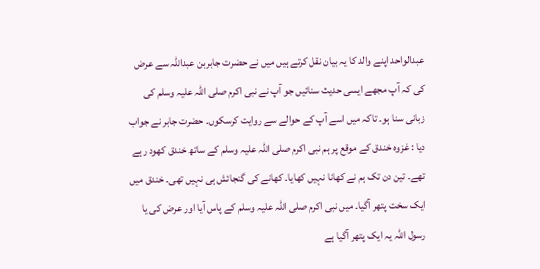عبدالواحد اپنے والد کا یہ بیان نقل کرتے ہیں میں نے حضرت جابربن عبداللہ سے عرض کی کہ آپ مجھے ایسی حدیث سنائیں جو آپ نے نبی اکرم صلی اللہ علیہ وسلم کی زبانی سنا ہو۔ تاکہ میں اسے آپ کے حوالے سے روایت کرسکوں۔ حضرت جابر نے جواب دیا : غزوہ خندق کے موقع پر ہم نبی اکرم صلی اللہ علیہ وسلم کے ساتھ خندق کھود رہے تھے۔ تین دن تک ہم نے کھانا نہیں کھایا۔ کھانے کی گنجائش ہی نہیں تھی۔ خندق میں ایک سخت پتھر آگیا۔ میں نبی اکرم صلی اللہ علیہ وسلم کے پاس آیا اور عرض کی یا رسول اللہ یہ ایک پتھر آگیا ہے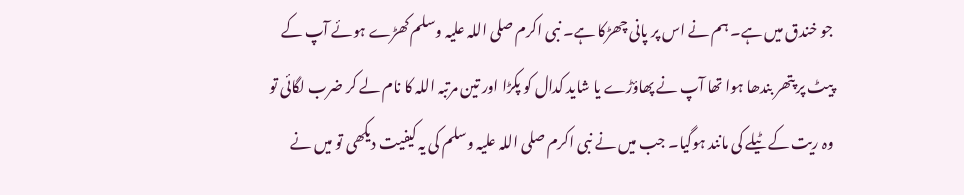جو خندق میں ہے۔ ہم نے اس پر پانی چھڑکا ہے۔ نبی اکرم صلی اللہ علیہ وسلم کھڑے ہوئے آپ کے پیٹ پر پتھر بندھا ہوا تھا آپ نے پھاؤڑے یا شاید کدال کو پکڑا اور تین مرتبہ اللہ کا نام لے کر ضرب لگائی تو وہ ریت کے ٹیلے کی مانند ہوگیا۔ جب میں نے نبی اکرم صلی اللہ علیہ وسلم کی یہ کیفیت دیکھی تو میں نے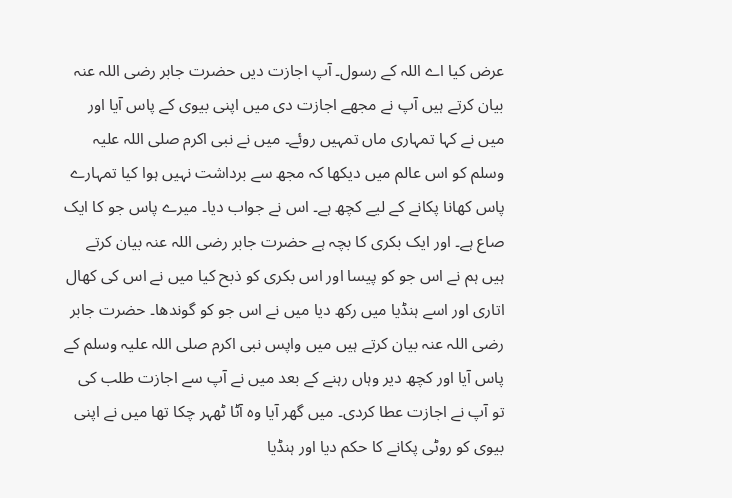عرض کیا اے اللہ کے رسول۔ آپ اجازت دیں حضرت جابر رضی اللہ عنہ بیان کرتے ہیں آپ نے مجھے اجازت دی میں اپنی بیوی کے پاس آیا اور میں نے کہا تمہاری ماں تمہیں روئے۔ میں نے نبی اکرم صلی اللہ علیہ وسلم کو اس عالم میں دیکھا کہ مجھ سے برداشت نہیں ہوا کیا تمہارے پاس کھانا پکانے کے لیے کچھ ہے۔ اس نے جواب دیا۔ میرے پاس جو کا ایک صاع ہے۔ اور ایک بکری کا بچہ ہے حضرت جابر رضی اللہ عنہ بیان کرتے ہیں ہم نے اس جو کو پیسا اور اس بکری کو ذبح کیا میں نے اس کی کھال اتاری اور اسے ہنڈیا میں رکھ دیا میں نے اس جو کو گوندھا۔ حضرت جابر رضی اللہ عنہ بیان کرتے ہیں میں واپس نبی اکرم صلی اللہ علیہ وسلم کے پاس آیا اور کچھ دیر وہاں رہنے کے بعد میں نے آپ سے اجازت طلب کی تو آپ نے اجازت عطا کردی۔ میں گھر آیا وہ آٹا ٹھہر چکا تھا میں نے اپنی بیوی کو روٹی پکانے کا حکم دیا اور ہنڈیا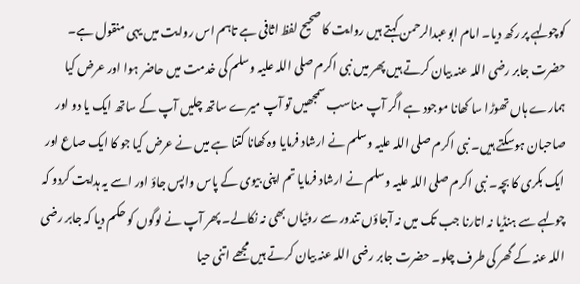کوچولہے پر رکھ دیا۔ امام ابوعبدالرحمن کہتے ہیں روایت کا صحیح لفظ اثافی ہے تاہم اس روایت میں یہی منقول ہے۔ حضرت جابر رضی اللہ عنہ بیان کرتے ہیں پھر میں نبی اکرم صلی اللہ علیہ وسلم کی خدمت میں حاضر ہوا اور عرض کیا ہمارے ہاں تھوڑا سا کھانا موجود ہے اگر آپ مناسب سمجھیں تو آپ میرے ساتھ چلیں آپ کے ساتھ ایک یا دو اور صاحبان ہوسکتے ہیں۔ نبی اکرم صلی اللہ علیہ وسلم نے ارشاد فرمایا وہ کھانا کتنا ہے میں نے عرض کیا جو کا ایک صاع اور ایک بکری کا بچہ۔ نبی اکرم صلی اللہ علیہ وسلم نے ارشاد فرمایا تم اپنی بیوی کے پاس واپس جاؤ اور اسے یہ ہدایت کردو کہ چولہے سے ہنڈیا نہ اتارنا جب تک میں نہ آجاؤں تندور سے روٹیاں بھی نہ نکالے۔ پھر آپ نے لوگوں کو حکم دیا کہ جابر رضی اللہ عنہ کے گھر کی طرف چلو۔ حضرت جابر رضی اللہ عنہ بیان کرتے ہیں مجھے اتنی حیا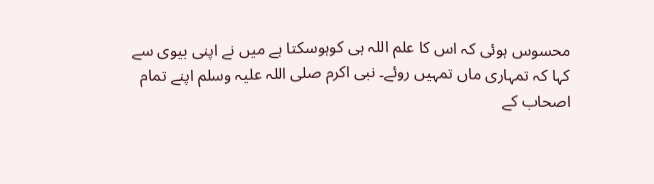محسوس ہوئی کہ اس کا علم اللہ ہی کوہوسکتا ہے میں نے اپنی بیوی سے کہا کہ تمہاری ماں تمہیں روئے۔ نبی اکرم صلی اللہ علیہ وسلم اپنے تمام اصحاب کے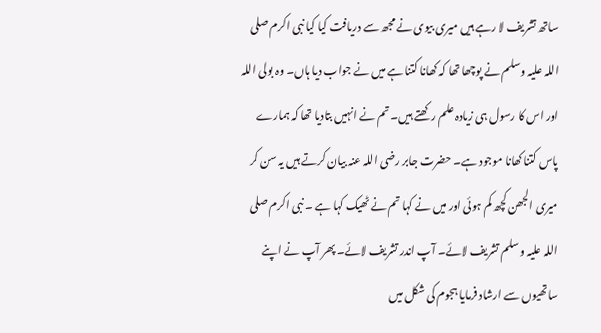ساتھ تشریف لا رہے ہیں میری بیوی نے مجھ سے دریافت کیا کیا نبی اکرم صلی اللہ علیہ وسلم نے پوچھا تھا کہ کھانا کتنا ہے میں نے جواب دیا ہاں۔ وہ بولی اللہ اور اس کا رسول ہی زیادہ علم رکھتے ہیں۔ تم نے انہیں بتادیا تھا کہ ہمارے پاس کتنا کھانا موجود ہے۔ حضرت جابر رضی اللہ عنہ بیان کرتے ہیں یہ سن کر میری الجھن کچھ کم ہوئی اور میں نے کہا تم نے ٹھیک کہا ہے ۔ نبی اکرم صلی اللہ علیہ وسلم تشریف لائے۔ آپ اندر تشریف لائے۔ پھر آپ نے اپنے ساتھیوں سے ارشاد فرمایا ہجوم کی شکل میں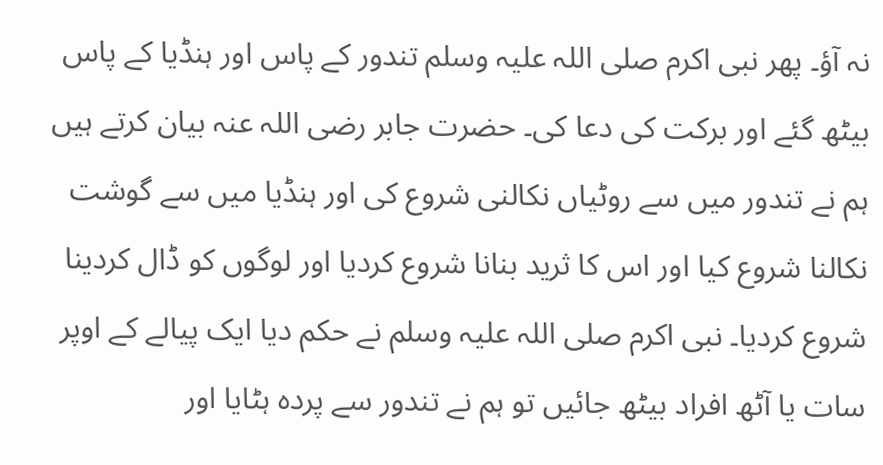نہ آؤ۔ پھر نبی اکرم صلی اللہ علیہ وسلم تندور کے پاس اور ہنڈیا کے پاس بیٹھ گئے اور برکت کی دعا کی۔ حضرت جابر رضی اللہ عنہ بیان کرتے ہیں ہم نے تندور میں سے روٹیاں نکالنی شروع کی اور ہنڈیا میں سے گوشت نکالنا شروع کیا اور اس کا ثرید بنانا شروع کردیا اور لوگوں کو ڈال کردینا شروع کردیا۔ نبی اکرم صلی اللہ علیہ وسلم نے حکم دیا ایک پیالے کے اوپر سات یا آٹھ افراد بیٹھ جائیں تو ہم نے تندور سے پردہ ہٹایا اور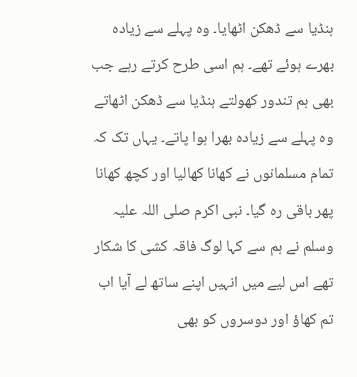ہنڈیا سے ڈھکن اٹھایا۔ وہ پہلے سے زیادہ بھرے ہوئے تھے۔ ہم اسی طرح کرتے رہے جب بھی ہم تندور کھولتے ہنڈیا سے ڈھکن اٹھاتے وہ پہلے سے زیادہ بھرا ہوا پاتے۔ یہاں تک کہ تمام مسلمانوں نے کھانا کھالیا اور کچھ کھانا پھر باقی رہ گیا۔ نبی اکرم صلی اللہ علیہ وسلم نے ہم سے کہا لوگ فاقہ کشی کا شکار تھے اس لیے میں انہیں اپنے ساتھ لے آیا اب تم کھاؤ اور دوسروں کو بھی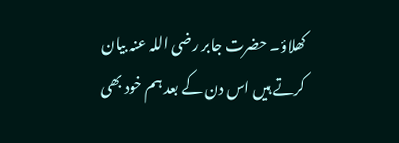کھلاؤ۔ حضرت جابر رضی اللہ عنہ بیان کرتے ہیں اس دن کے بعد ہم خود بھی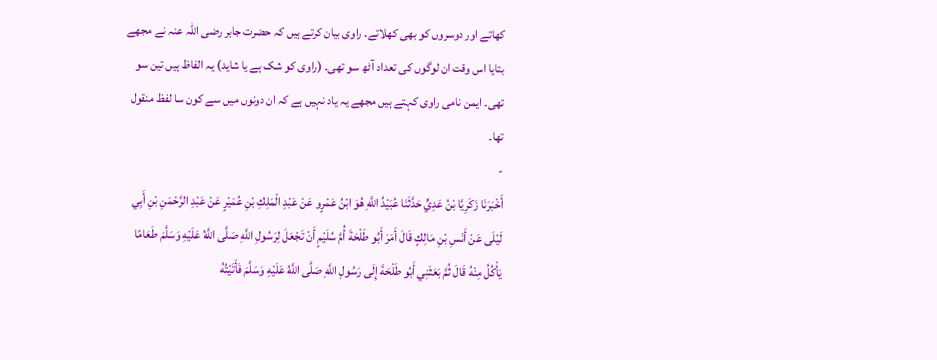کھاتے اور دوسروں کو بھی کھلاتے۔ راوی بیان کرتے ہیں کہ حضرت جابر رضی اللہ عنہ نے مجھے بتایا اس وقت ان لوگوں کی تعداد آٹھ سو تھی۔ (راوی کو شک ہے یا شاید) یہ الفاظ ہیں تین سو تھی۔ ایمن نامی راوی کہتے ہیں مجھے یہ یاد نہیں ہے کہ ان دونوں میں سے کون سا لفظ منقول تھا۔
-
أَخْبَرَنَا زَكَرِيَّا بْنُ عَدِيٍّ حَدَّثَنَا عُبَيْدُ اللَّهِ هُوَ ابْنُ عَمْرٍو عَنْ عَبْدِ الْمَلِكِ بْنِ عُمَيْرٍ عَنْ عَبْدِ الرَّحْمَنِ بْنِ أَبِي لَيْلَى عَنْ أَنَسِ بْنِ مَالِكٍ قَالَ أَمَرَ أَبُو طَلْحَةَ أُمَّ سُلَيْمٍ أَنْ تَجْعَلَ لِرَسُولِ اللَّهِ صَلَّى اللَّهُ عَلَيْهِ وَسَلَّمَ طَعَامًا يَأْكُلُ مِنْهُ قَالَ ثُمَّ بَعَثَنِي أَبُو طَلْحَةَ إِلَى رَسُولِ اللَّهِ صَلَّى اللَّهُ عَلَيْهِ وَسَلَّمَ فَأَتَيْتُهُ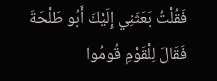فَقُلْتُ بَعَثَنِي إِلَيْكَ أَبُو طَلْحَةَ فَقَالَ لِلْقَوْمِ قُومُوا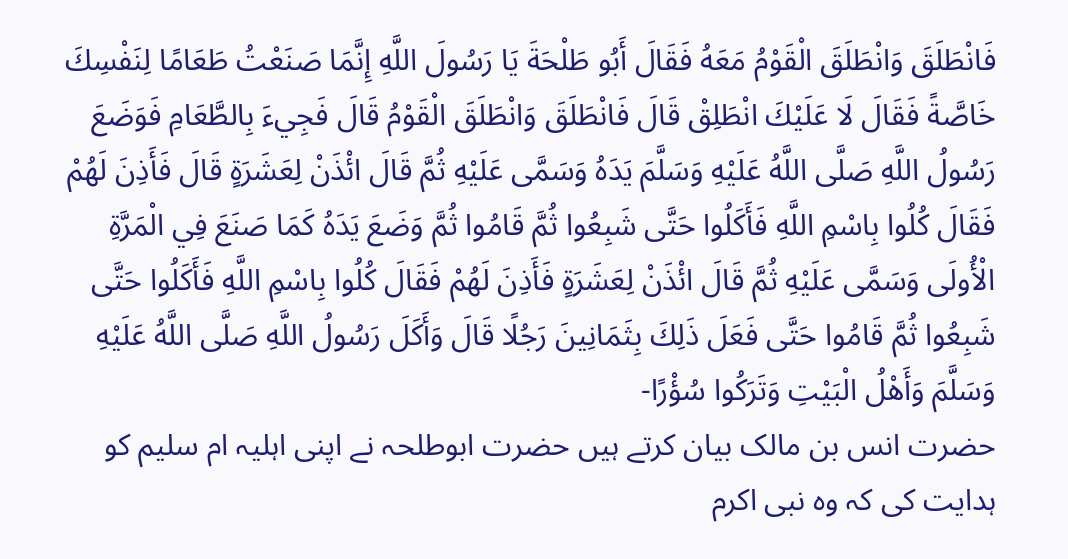فَانْطَلَقَ وَانْطَلَقَ الْقَوْمُ مَعَهُ فَقَالَ أَبُو طَلْحَةَ يَا رَسُولَ اللَّهِ إِنَّمَا صَنَعْتُ طَعَامًا لِنَفْسِكَ خَاصَّةً فَقَالَ لَا عَلَيْكَ انْطَلِقْ قَالَ فَانْطَلَقَ وَانْطَلَقَ الْقَوْمُ قَالَ فَجِيءَ بِالطَّعَامِ فَوَضَعَ رَسُولُ اللَّهِ صَلَّى اللَّهُ عَلَيْهِ وَسَلَّمَ يَدَهُ وَسَمَّى عَلَيْهِ ثُمَّ قَالَ ائْذَنْ لِعَشَرَةٍ قَالَ فَأَذِنَ لَهُمْ فَقَالَ كُلُوا بِاسْمِ اللَّهِ فَأَكَلُوا حَتَّى شَبِعُوا ثُمَّ قَامُوا ثُمَّ وَضَعَ يَدَهُ كَمَا صَنَعَ فِي الْمَرَّةِ الْأُولَى وَسَمَّى عَلَيْهِ ثُمَّ قَالَ ائْذَنْ لِعَشَرَةٍ فَأَذِنَ لَهُمْ فَقَالَ كُلُوا بِاسْمِ اللَّهِ فَأَكَلُوا حَتَّى شَبِعُوا ثُمَّ قَامُوا حَتَّى فَعَلَ ذَلِكَ بِثَمَانِينَ رَجُلًا قَالَ وَأَكَلَ رَسُولُ اللَّهِ صَلَّى اللَّهُ عَلَيْهِ وَسَلَّمَ وَأَهْلُ الْبَيْتِ وَتَرَكُوا سُؤْرًا-
حضرت انس بن مالک بیان کرتے ہیں حضرت ابوطلحہ نے اپنی اہلیہ ام سلیم کو ہدایت کی کہ وہ نبی اکرم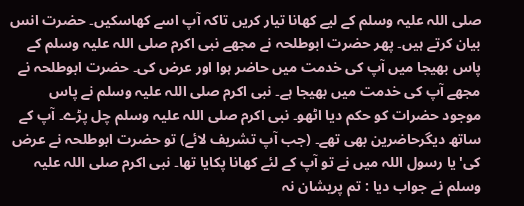صلی اللہ علیہ وسلم کے لیے کھانا تیار کریں تاکہ آپ اسے کھاسکیں۔ حضرت انس بیان کرتے ہیں۔ پھر حضرت ابوطلحہ نے مجھے نبی اکرم صلی اللہ علیہ وسلم کے پاس بھیجا میں آپ کی خدمت میں حاضر ہوا اور عرض کی۔ حضرت ابوطلحہ نے مجھے آپ کی خدمت میں بھیجا ہے۔ نبی اکرم صلی اللہ علیہ وسلم نے پاس موجود حضرات کو حکم دیا اٹھو۔ نبی اکرم صلی اللہ علیہ وسلم چل پڑے۔ آپ کے ساتھ دیگرحاضرین بھی تھے۔ (جب آپ تشریف لائے) تو حضرت ابوطلحہ نے عرض کی'یا رسول اللہ میں نے تو آپ کے لئے کھانا پکایا تھا۔ نبی اکرم صلی اللہ علیہ وسلم نے جواب دیا : تم پریشان نہ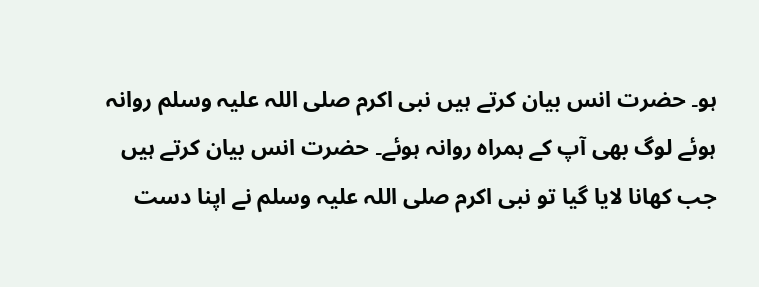ہو۔ حضرت انس بیان کرتے ہیں نبی اکرم صلی اللہ علیہ وسلم روانہ ہوئے لوگ بھی آپ کے ہمراہ روانہ ہوئے۔ حضرت انس بیان کرتے ہیں جب کھانا لایا گیا تو نبی اکرم صلی اللہ علیہ وسلم نے اپنا دست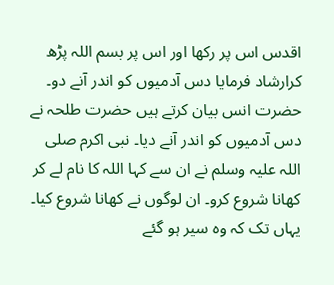اقدس اس پر رکھا اور اس پر بسم اللہ پڑھ کرارشاد فرمایا دس آدمیوں کو اندر آنے دو۔ حضرت انس بیان کرتے ہیں حضرت طلحہ نے دس آدمیوں کو اندر آنے دیا۔ نبی اکرم صلی اللہ علیہ وسلم نے ان سے کہا اللہ کا نام لے کر کھانا شروع کرو۔ ان لوگوں نے کھانا شروع کیا۔ یہاں تک کہ وہ سیر ہو گئے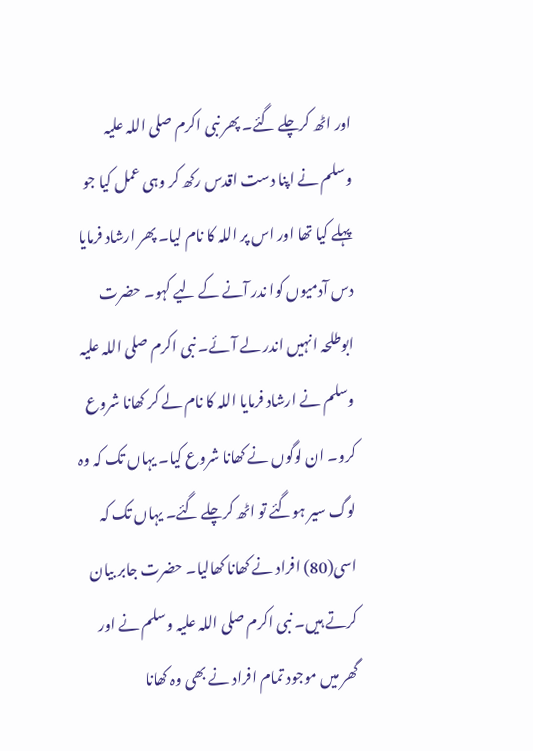اور اٹھ کرچلے گئے۔ پھر نبی اکرم صلی اللہ علیہ وسلم نے اپنا دست اقدس رکھ کر وہی عمل کیا جو پہلے کیا تھا اور اس پر اللہ کا نام لیا۔ پھر ارشاد فرمایا دس آدمیوں کوا ندر آنے کے لیے کہو۔ حضرت ابوطلحہ انہیں اندر لے آئے۔ نبی اکرم صلی اللہ علیہ وسلم نے ارشاد فرمایا اللہ کا نام لے کر کھانا شروع کرو۔ ان لوگوں نے کھانا شروع کیا۔ یہاں تک کہ وہ لوگ سیر ہوگئے تو اٹھ کرچلے گئے۔ یہاں تک کہ اسی(80) افراد نے کھانا کھالیا۔ حضرت جابر بیان کرتے ہیں۔ نبی اکرم صلی اللہ علیہ وسلم نے اور گھر میں موجود تمام افراد نے بھی وہ کھانا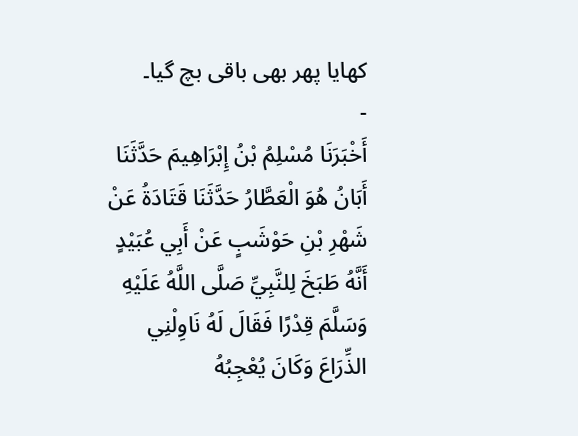کھایا پھر بھی باقی بچ گیا۔
-
أَخْبَرَنَا مُسْلِمُ بْنُ إِبْرَاهِيمَ حَدَّثَنَا أَبَانُ هُوَ الْعَطَّارُ حَدَّثَنَا قَتَادَةُ عَنْ شَهْرِ بْنِ حَوْشَبٍ عَنْ أَبِي عُبَيْدٍ أَنَّهُ طَبَخَ لِلنَّبِيِّ صَلَّى اللَّهُ عَلَيْهِ وَسَلَّمَ قِدْرًا فَقَالَ لَهُ نَاوِلْنِي الذِّرَاعَ وَكَانَ يُعْجِبُهُ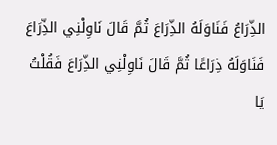الذِّرَاعُ فَنَاوَلَهُ الذِّرَاعَ ثُمَّ قَالَ نَاوِلْنِي الذِّرَاعَ فَنَاوَلَهُ ذِرَاعًا ثُمَّ قَالَ نَاوِلْنِي الذِّرَاعَ فَقُلْتُ يَا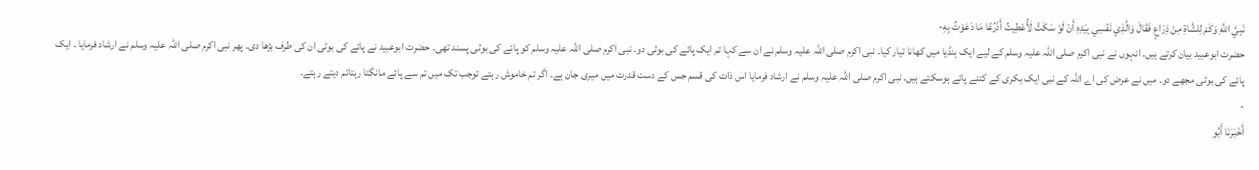نَبِيَّ اللَّهِ وَكَمْ لِلشَّاةِ مِنْ ذِرَاعٍ فَقَالَ وَالَّذِي نَفْسِي بِيَدِهِ أَنْ لَوْ سَكَتَّ لَأُعْطِيتُ أَذْرُعًا مَا دَعَوْتُ بِهِ-
حضرت ابوعبید بیان کرتے ہیں۔ انہوں نے نبی اکرم صلی اللہ علیہ وسلم کے لیے ایک ہنڈیا میں کھانا تیار کیا۔ نبی اکرم صلی اللہ علیہ وسلم نے ان سے کہا تم ایک پائے کی بوٹی دو۔ نبی اکرم صلی اللہ علیہ وسلم کو پائے کی بوٹی پسند تھی۔ حضرت ابوعبید نے پائے کی بوٹی ان کی طرف بڑھا دی۔ پھر نبی اکرم صلی اللہ علیہ وسلم نے ارشاد فرمایا ۔ ایک پائے کی بوٹی مجھے دو۔ میں نے عرض کی اے اللہ کے نبی ایک بکری کے کتنے پائے ہوسکتے ہیں۔ نبی اکرم صلی اللہ علیہ وسلم نے ارشاد فرمایا اس ذات کی قسم جس کے دست قدرت میں میری جان ہے۔ اگر تم خاموش رہتے توجب تک میں تم سے پائے مانگتا رہتاتم دیتے رہتے۔
-
أَخْبَرَنَا أَبُو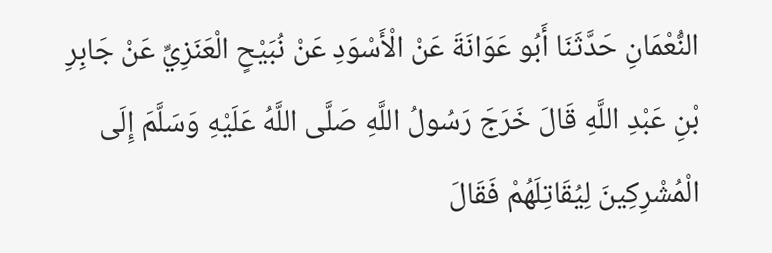النُّعْمَانِ حَدَّثَنَا أَبُو عَوَانَةَ عَنْ الْأَسْوَدِ عَنْ نُبَيْحٍ الْعَنَزِيِّ عَنْ جَابِرِ بْنِ عَبْدِ اللَّهِ قَالَ خَرَجَ رَسُولُ اللَّهِ صَلَّى اللَّهُ عَلَيْهِ وَسَلَّمَ إِلَى الْمُشْرِكِينَ لِيُقَاتِلَهُمْ فَقَالَ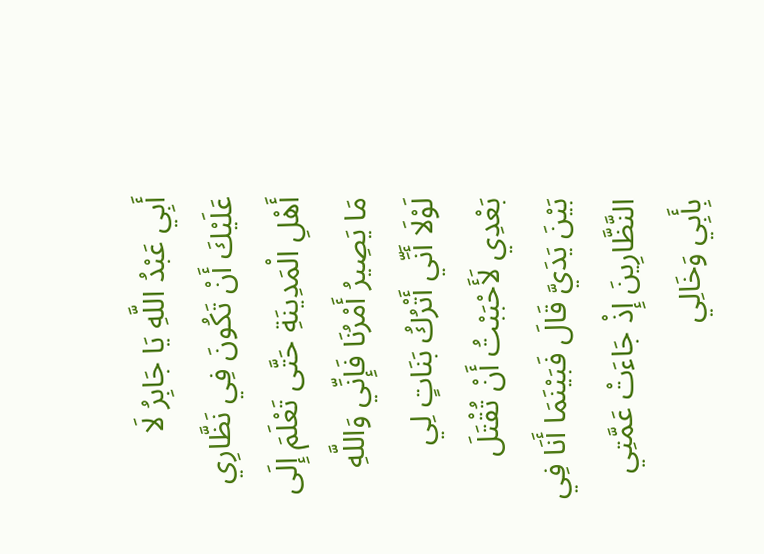أَبِي عَبْدُ اللَّهِ يَا جَابِرُ لَا عَلَيْكَ أَنْ تَكُونَ فِي نَظَّارِي أَهْلِ الْمَدِينَةِ حَتَّى تَعْلَمَ إِلَى مَا يَصِيرُ أَمْرُنَا فَإِنِّي وَاللَّهِ لَوْلَا أَنِّي أَتْرُكُ بَنَاتٍ لِي بَعْدِي لَأَحْبَبْتُ أَنْ تُقْتَلَ بَيْنَ يَدَيَّ قَالَ فَبَيْنَمَا أَنَا فِي النَّظَّارِينَ إِذْ جَاءَتْ عَمَّتِي بِأَبِي وَخَالِي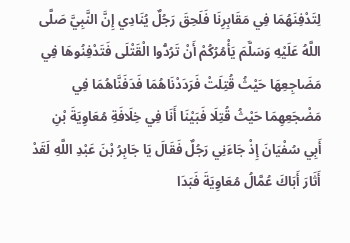لِتَدْفِنَهُمَا فِي مَقَابِرِنَا فَلَحِقَ رَجُلٌ يُنَادِي إِنَّ النَّبِيَّ صَلَّى اللَّهُ عَلَيْهِ وَسَلَّمَ يَأْمُرُكُمْ أَنْ تَرُدُّوا الْقَتْلَى فَتَدْفِنُوهَا فِي مَضَاجِعِهَا حَيْثُ قُتِلَتْ فَرَدَدْنَاهُمَا فَدَفَنَّاهُمَا فِي مَضْجَعِهِمَا حَيْثُ قُتِلَا فَبَيْنَا أَنَا فِي خِلَافَةِ مُعَاوِيَةَ بْنِ أَبِي سُفْيَانَ إِذْ جَاءَنِي رَجُلٌ فَقَالَ يَا جَابِرُ بْنَ عَبْدِ اللَّهِ لَقَدْ أَثَارَ أَبَاكَ عُمَّالُ مُعَاوِيَةَ فَبَدَا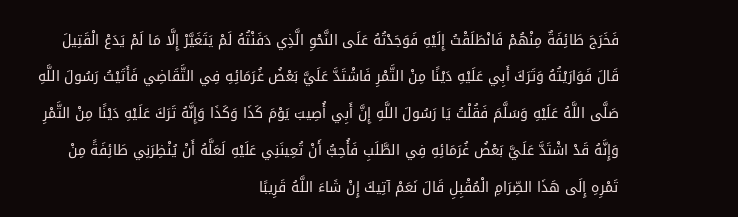فَخَرَجَ طَائِفَةٌ مِنْهُمْ فَانْطَلَقْتُ إِلَيْهِ فَوَجَدْتُهُ عَلَى النَّحْوِ الَّذِي دَفَنْتُهُ لَمْ يَتَغَيَّرْ إِلَّا مَا لَمْ يَدَعْ الْقَتِيلَ قَالَ فَوَارَيْتُهُ وَتَرَكَ أَبِي عَلَيْهِ دَيْنًا مِنْ التَّمْرِ فَاشْتَدَّ عَلَيَّ بَعْضُ غُرَمَائِهِ فِي التَّقَاضِي فَأَتَيْتُ رَسُولَ اللَّهِ صَلَّى اللَّهُ عَلَيْهِ وَسَلَّمَ فَقُلْتُ يَا رَسُولَ اللَّهِ إِنَّ أَبِي أُصِيبَ يَوْمَ كَذَا وَكَذَا وَإِنَّهُ تَرَكَ عَلَيْهِ دَيْنًا مِنْ التَّمْرِ وَإِنَّهُ قَدْ اشْتَدَّ عَلَيَّ بَعْضُ غُرَمَائِهِ فِي الطَّلَبِ فَأُحِبُّ أَنْ تُعِينَنِي عَلَيْهِ لَعَلَّهُ أَنْ يُنْظِرَنِي طَائِفَةً مِنْ تَمْرِهِ إِلَى هَذَا الصِّرَامِ الْمُقْبِلِ قَالَ نَعَمْ آتِيكَ إِنْ شَاءَ اللَّهُ قَرِيبًا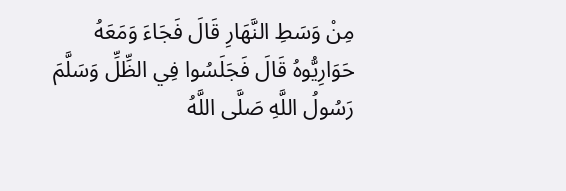مِنْ وَسَطِ النَّهَارِ قَالَ فَجَاءَ وَمَعَهُ حَوَارِيُّوهُ قَالَ فَجَلَسُوا فِي الظِّلِّ وَسَلَّمَ رَسُولُ اللَّهِ صَلَّى اللَّهُ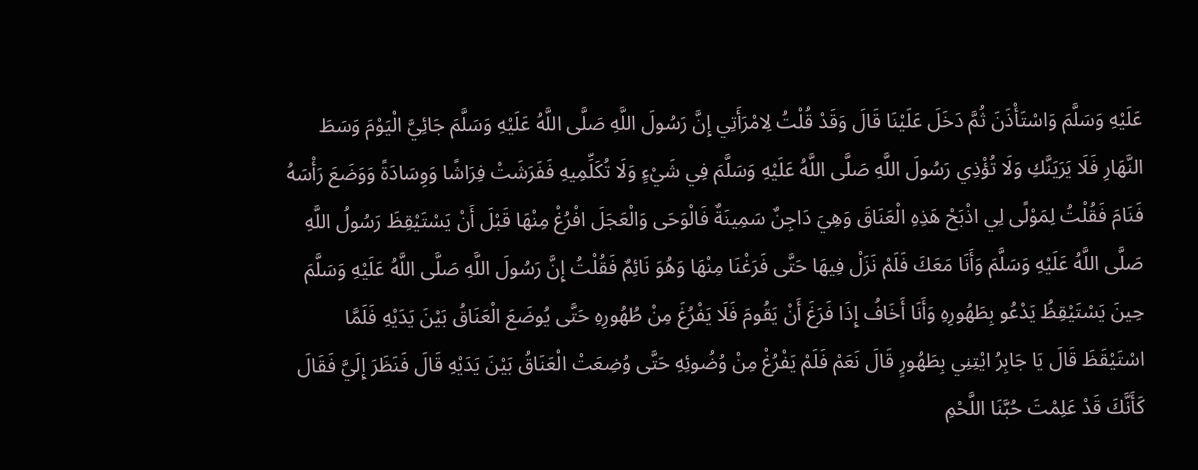عَلَيْهِ وَسَلَّمَ وَاسْتَأْذَنَ ثُمَّ دَخَلَ عَلَيْنَا قَالَ وَقَدْ قُلْتُ لِامْرَأَتِي إِنَّ رَسُولَ اللَّهِ صَلَّى اللَّهُ عَلَيْهِ وَسَلَّمَ جَائِيَّ الْيَوْمَ وَسَطَ النَّهَارِ فَلَا يَرَيَنَّكِ وَلَا تُؤْذِي رَسُولَ اللَّهِ صَلَّى اللَّهُ عَلَيْهِ وَسَلَّمَ فِي شَيْءٍ وَلَا تُكَلِّمِيهِ فَفَرَشَتْ فِرَاشًا وَوِسَادَةً وَوَضَعَ رَأْسَهُ فَنَامَ فَقُلْتُ لِمَوْلًى لِي اذْبَحْ هَذِهِ الْعَنَاقَ وَهِيَ دَاجِنٌ سَمِينَةٌ فَالْوَحَى وَالْعَجَلَ افْرُغْ مِنْهَا قَبْلَ أَنْ يَسْتَيْقِظَ رَسُولُ اللَّهِ صَلَّى اللَّهُ عَلَيْهِ وَسَلَّمَ وَأَنَا مَعَكَ فَلَمْ نَزَلْ فِيهَا حَتَّى فَرَغْنَا مِنْهَا وَهُوَ نَائِمٌ فَقُلْتُ إِنَّ رَسُولَ اللَّهِ صَلَّى اللَّهُ عَلَيْهِ وَسَلَّمَ حِينَ يَسْتَيْقِظُ يَدْعُو بِطَهُورِهِ وَأَنَا أَخَافُ إِذَا فَرَغَ أَنْ يَقُومَ فَلَا يَفْرُغَ مِنْ طُهُورِهِ حَتَّى يُوضَعَ الْعَنَاقُ بَيْنَ يَدَيْهِ فَلَمَّا اسْتَيْقَظَ قَالَ يَا جَابِرُ ايْتِنِي بِطَهُورٍ قَالَ نَعَمْ فَلَمْ يَفْرُغْ مِنْ وُضُوئِهِ حَتَّى وُضِعَتْ الْعَنَاقُ بَيْنَ يَدَيْهِ قَالَ فَنَظَرَ إِلَيَّ فَقَالَ كَأَنَّكَ قَدْ عَلِمْتَ حُبَّنَا اللَّحْمِ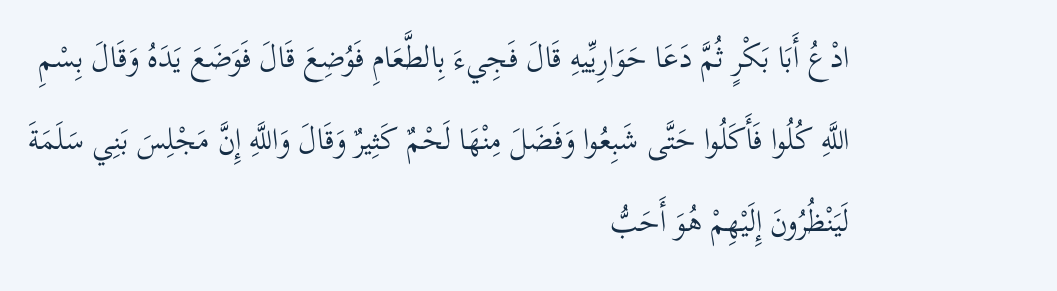ادْعُ أَبَا بَكْرٍ ثُمَّ دَعَا حَوَارِيِّيهِ قَالَ فَجِيءَ بِالطَّعَامِ فَوُضِعَ قَالَ فَوَضَعَ يَدَهُ وَقَالَ بِسْمِ اللَّهِ كُلُوا فَأَكَلُوا حَتَّى شَبِعُوا وَفَضَلَ مِنْهَا لَحْمٌ كَثِيرٌ وَقَالَ وَاللَّهِ إِنَّ مَجْلِسَ بَنِي سَلَمَةَ لَيَنْظُرُونَ إِلَيْهِمْ هُوَ أَحَبُّ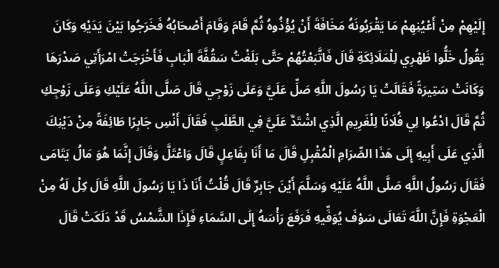إِلَيْهِمْ مِنْ أَعْيُنِهِمْ مَا يَقْرَبُونَهُ مَخَافَةَ أَنْ يُؤْذُوهُ ثُمَّ قَامَ وَقَامَ أَصْحَابُهُ فَخَرَجُوا بَيْنَ يَدَيْهِ وَكَانَ يَقُولُ خَلُّوا ظَهْرِي لِلْمَلَائِكَةِ قَالَ فَاتَّبَعْتُهُمْ حَتَّى بَلَغْتُ سَقُفَّةَ الْبَابِ فَأَخْرَجَتْ امْرَأَتِي صَدْرَهَا وَكَانَتْ سَتِيرَةً فَقَالَتْ يَا رَسُولَ اللَّهِ صَلِّ عَلَيَّ وَعَلَى زَوْجِي قَالَ صَلَّى اللَّهُ عَلَيْكِ وَعَلَى زَوْجِكِ ثُمَّ قَالَ ادْعُوا لِي فُلَانًا لِلْغَرِيمِ الَّذِي اشْتَدَّ عَلَيَّ فِي الطَّلَبِ فَقَالَ أَنْسِ جَابِرًا طَائِفَةً مِنْ دَيْنِكَ الَّذِي عَلَى أَبِيهِ إِلَى هَذَا الصِّرَامِ الْمُقْبِلِ قَالَ مَا أَنَا بِفَاعِلٍ قَالَ وَاعْتَلَّ وَقَالَ إِنَّمَا هُوَ مَالُ يَتَامَى فَقَالَ رَسُولُ اللَّهِ صَلَّى اللَّهُ عَلَيْهِ وَسَلَّمَ أَيْنَ جَابِرٌ قَالَ قُلْتُ أَنَا ذَا يَا رَسُولَ اللَّهِ قَالَ كِلْ لَهُ مِنْ الْعَجْوَةِ فَإِنَّ اللَّهَ تَعَالَى سَوْفَ يُوَفِّيهِ فَرَفَعَ رَأْسَهُ إِلَى السَّمَاءِ فَإِذَا الشَّمْسُ قَدْ دَلَكَتْ قَالَ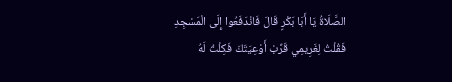الصَّلَاةُ يَا أَبَا بَكْرٍ قَالَ فَانْدَفَعُوا إِلَى الْمَسْجِدِ فَقُلْتُ لِغَرِيمِي قَرِّبْ أَوْعِيَتَكَ فَكِلْتُ لَهُ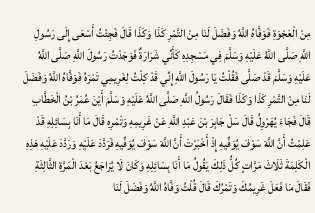مِنْ الْعَجْوَةِ فَوَفَّاهُ اللَّهُ وَفَضَلَ لَنَا مِنْ التَّمْرِ كَذَا وَكَذَا قَالَ فَجِئْتُ أَسْعَى إِلَى رَسُولِ اللَّهِ صَلَّى اللَّهُ عَلَيْهِ وَسَلَّمَ فِي مَسْجِدِهِ كَأَنِّي شَرَارَةٌ فَوَجَدْتُ رَسُولَ اللَّهِ صَلَّى اللَّهُ عَلَيْهِ وَسَلَّمَ قَدْ صَلَّى فَقُلْتُ يَا رَسُولَ اللَّهِ إِنِّي قَدْ كِلْتُ لِغَرِيمِي تَمْرَهُ فَوَفَّاهُ اللَّهُ وَفَضَلَ لَنَا مِنْ التَّمْرِ كَذَا وَكَذَا فَقَالَ رَسُولُ اللَّهِ صَلَّى اللَّهُ عَلَيْهِ وَسَلَّمَ أَيْنَ عُمَرُ بْنُ الْخَطَّابِ قَالَ فَجَاءَ يُهَرْوِلُ قَالَ سَلْ جَابِرَ بْنَ عَبْدِ اللَّهِ عَنْ غَرِيمِهِ وَتَمْرِهِ قَالَ مَا أَنَا بِسَائِلِهِ قَدْ عَلِمْتُ أَنَّ اللَّهَ سَوْفَ يُوَفِّيهِ إِذْ أَخْبَرْتَ أَنَّ اللَّهَ سَوْفَ يُوَفِّيهِ فَرَدَّدَ عَلَيْهِ وَرَدَّدَ عَلَيْهِ هَذِهِ الْكَلِمَةَ ثَلَاثَ مَرَّاتٍ كُلُّ ذَلِكَ يَقُولُ مَا أَنَا بِسَائِلِهِ وَكَانَ لَا يُرَاجَعُ بَعْدَ الْمَرَّةِ الثَّالِثَةِ فَقَالَ مَا فَعَلَ غَرِيمُكَ وَتَمْرُكَ قَالَ قُلْتُ وَفَّاهُ اللَّهُ وَفَضَلَ لَنَا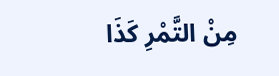مِنْ التَّمْرِ كَذَا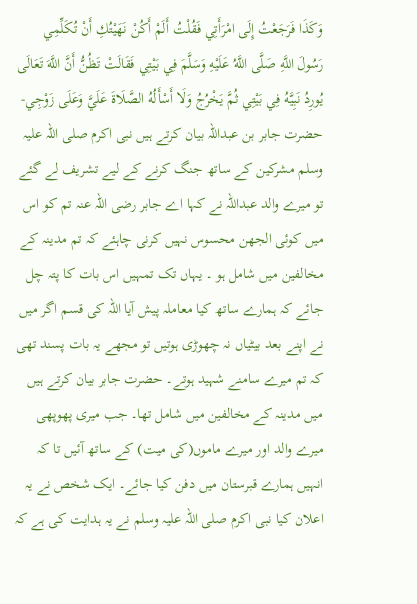وَكَذَا فَرَجَعْتُ إِلَى امْرَأَتِي فَقُلْتُ أَلَمْ أَكُنْ نَهَيْتُكِ أَنْ تُكَلِّمِي رَسُولَ اللَّهِ صَلَّى اللَّهُ عَلَيْهِ وَسَلَّمَ فِي بَيْتِي فَقَالَتْ تَظُنُّ أَنَّ اللَّهَ تَعَالَى يُورِدُ نَبِيَّهُ فِي بَيْتِي ثُمَّ يَخْرُجُ وَلَا أَسْأَلُهُ الصَّلَاةَ عَلَيَّ وَعَلَى زَوْجِي-
حضرت جابر بن عبداللہ بیان کرتے ہیں نبی اکرم صلی اللہ علیہ وسلم مشرکین کے ساتھ جنگ کرنے کے لیے تشریف لے گئے تو میرے والد عبداللہ نے کہا اے جابر رضی اللہ عنہ تم کو اس میں کوئی الجھن محسوس نہیں کرنی چاہئے کہ تم مدینہ کے مخالفین میں شامل ہو ۔ یہاں تک تمہیں اس بات کا پتہ چل جائے کہ ہمارے ساتھ کیا معاملہ پیش آیا اللہ کی قسم اگر میں نے اپنے بعد بیٹیاں نہ چھوڑی ہوتیں تو مجھے یہ بات پسند تھی کہ تم میرے سامنے شہید ہوتے۔ حضرت جابر بیان کرتے ہیں میں مدینہ کے مخالفین میں شامل تھا۔ جب میری پھوپھی میرے والد اور میرے ماموں(کی میت) کے ساتھ آئیں تا کہ انہیں ہمارے قبرستان میں دفن کیا جائے۔ ایک شخص نے یہ اعلان کیا نبی اکرم صلی اللہ علیہ وسلم نے یہ ہدایت کی ہے کہ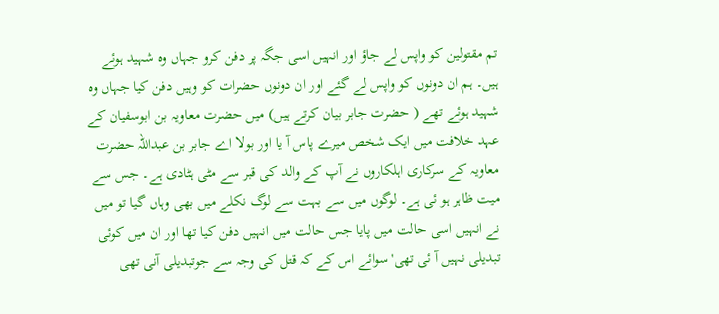تم مقتولین کو واپس لے جاؤ اور انہیں اسی جگہ پر دفن کرو جہاں وہ شہید ہوئے ہیں۔ ہم ان دونوں کو واپس لے گئے اور ان دونوں حضرات کو وہیں دفن کیا جہاں وہ شہید ہوئے تھے ( حضرت جابر بیان کرتے ہیں) میں حضرت معاویہ بن ابوسفیان کے عہد خلافت میں ایک شخص میرے پاس آ یا اور بولا اے جابر بن عبداللہ حضرت معاویہ کے سرکاری اہلکاروں نے آپ کے والد کی قبر سے مٹی ہٹادی ہے۔ جس سے میت ظاہر ہو ئی ہے۔ لوگوں میں سے بہت سے لوگ نکلے میں بھی وہاں گیا تو میں نے انہیں اسی حالت میں پایا جس حالت میں انہیں دفن کیا تھا اور ان میں کوئی تبدیلی نہیں آ ئی تھی'سوائے اس کے کہ قتل کی وجہ سے جوتبدیلی آنی تھی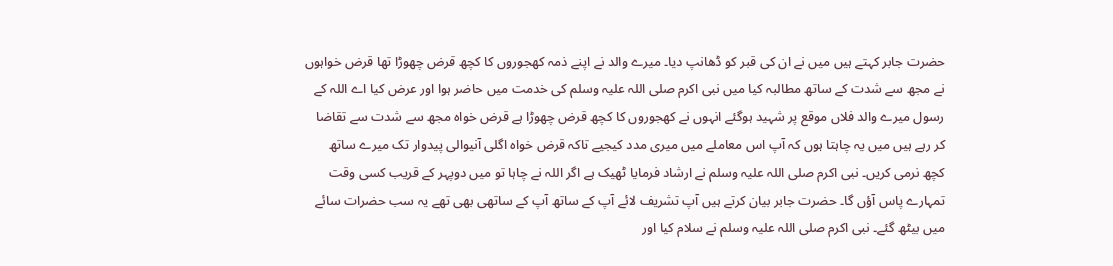حضرت جابر کہتے ہیں میں نے ان کی قبر کو ڈھانپ دیا۔ میرے والد نے اپنے ذمہ کھجوروں کا کچھ قرض چھوڑا تھا قرض خواہوں نے مجھ سے شدت کے ساتھ مطالبہ کیا میں نبی اکرم صلی اللہ علیہ وسلم کی خدمت میں حاضر ہوا اور عرض کیا اے اللہ کے رسول میرے والد فلاں موقع پر شہید ہوگئے انہوں نے کھجوروں کا کچھ قرض چھوڑا ہے قرض خواہ مجھ سے شدت سے تقاضا کر رہے ہیں میں یہ چاہتا ہوں کہ آپ اس معاملے میں میری مدد کیجیے تاکہ قرض خواہ اگلی آنیوالی پیدوار تک میرے ساتھ کچھ نرمی کریں۔ نبی اکرم صلی اللہ علیہ وسلم نے ارشاد فرمایا ٹھیک ہے اگر اللہ نے چاہا تو میں دوپہر کے قریب کسی وقت تمہارے پاس آؤں گا۔ حضرت جابر بیان کرتے ہیں آپ تشریف لائے آپ کے ساتھ آپ کے ساتھی بھی تھے یہ سب حضرات سائے میں بیٹھ گئے۔ نبی اکرم صلی اللہ علیہ وسلم نے سلام کیا اور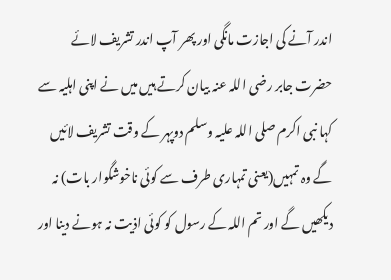اندر آنے کی اجازت مانگی اور پھر آپ اندر تشریف لائے حضرت جابر رضی اللہ عنہ بیان کرتے ہیں میں نے اپنی اہلیہ سے کہا نبی اکرم صلی اللہ علیہ وسلم دوپہر کے وقت تشریف لائیں گے وہ تمہیں(یعنی تمہاری طرف سے کوئی ناخوشگوار بات) نہ دیکھیں گے اور تم اللہ کے رسول کو کوئی اذیت نہ ہونے دینا اور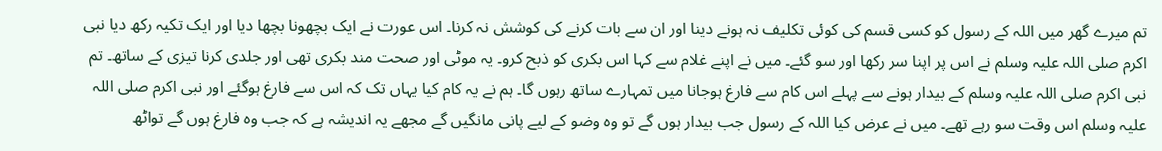تم میرے گھر میں اللہ کے رسول کو کسی قسم کی کوئی تکلیف نہ ہونے دینا اور ان سے بات کرنے کی کوشش نہ کرنا۔ اس عورت نے ایک بچھونا بچھا دیا اور ایک تکیہ رکھ دیا نبی اکرم صلی اللہ علیہ وسلم نے اس پر اپنا سر رکھا اور سو گئے۔ میں نے اپنے غلام سے کہا اس بکری کو ذبح کرو۔ یہ موٹی اور صحت مند بکری تھی اور جلدی کرنا تیزی کے ساتھ۔ تم نبی اکرم صلی اللہ علیہ وسلم کے بیدار ہونے سے پہلے اس کام سے فارغ ہوجانا میں تمہارے ساتھ رہوں گا۔ ہم نے یہ کام کیا یہاں تک کہ اس سے فارغ ہوگئے اور نبی اکرم صلی اللہ علیہ وسلم اس وقت سو رہے تھے۔ میں نے عرض کیا اللہ کے رسول جب بیدار ہوں گے تو وہ وضو کے لیے پانی مانگیں گے مجھے یہ اندیشہ ہے کہ جب وہ فارغ ہوں گے تواٹھ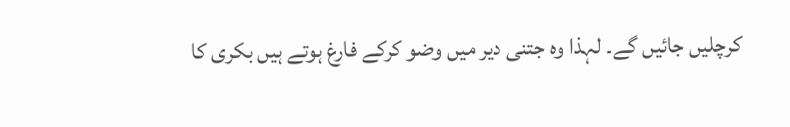کرچلیں جائیں گے۔ لہذا وہ جتنی دیر میں وضو کرکے فارغ ہوتے ہیں بکری کا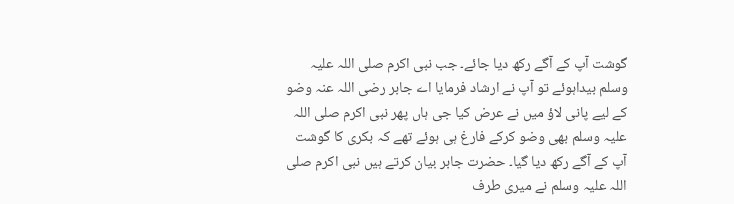گوشت آپ کے آگے رکھ دیا جائے۔ جب نبی اکرم صلی اللہ علیہ وسلم بیداہوئے تو آپ نے ارشاد فرمایا اے جابر رضی اللہ عنہ وضو کے لیے پانی لاؤ میں نے عرض کیا جی ہاں پھر نبی اکرم صلی اللہ علیہ وسلم بھی وضو کرکے فارغ ہی ہوئے تھے کہ بکری کا گوشت آپ کے آگے رکھ دیا گیا۔ حضرت جابر بیان کرتے ہیں نبی اکرم صلی اللہ علیہ وسلم نے میری طرف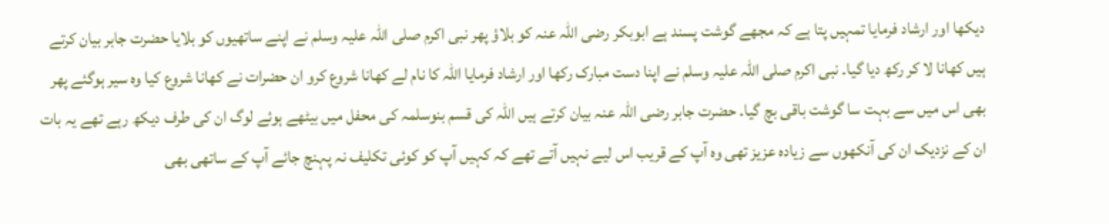دیکھا اور ارشاد فرمایا تمہیں پتا ہے کہ مجھے گوشت پسند ہے ابوبکر رضی اللہ عنہ کو بلاؤ پھر نبی اکرم صلی اللہ علیہ وسلم نے اپنے ساتھیوں کو بلایا حضرت جابر بیان کرتے ہیں کھانا لا کر رکھ دیا گیا۔ نبی اکرم صلی اللہ علیہ وسلم نے اپنا دست مبارک رکھا اور ارشاد فرمایا اللہ کا نام لے کھانا شروع کرو ان حضرات نے کھانا شروع کیا وہ سیر ہوگئے پھر بھی اس میں سے بہت سا گوشت باقی بچ گیا۔ حضرت جابر رضی اللہ عنہ بیان کرتے ہیں اللہ کی قسم بنوسلمہ کی محفل میں بیٹھے ہوئے لوگ ان کی طرف دیکھ رہے تھے یہ بات ان کے نزدیک ان کی آنکھوں سے زیادہ عزیز تھی وہ آپ کے قریب اس لیے نہیں آتے تھے کہ کہیں آپ کو کوئی تکلیف نہ پہنچ جائے آپ کے ساتھی بھی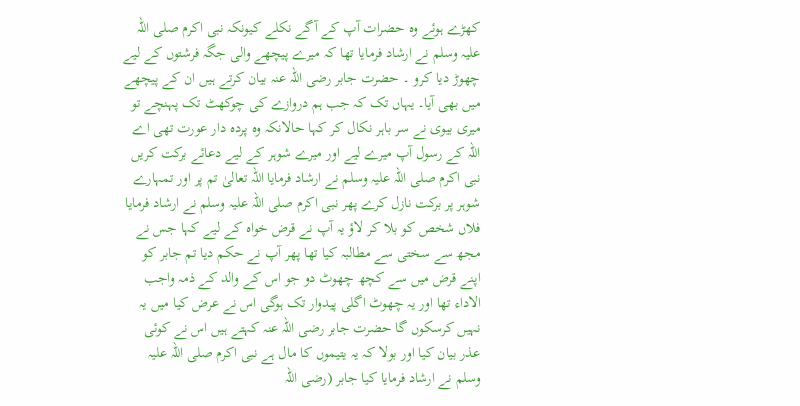کھڑے ہوئے وہ حضرات آپ کے آگے نکلے کیونکہ نبی اکرم صلی اللہ علیہ وسلم نے ارشاد فرمایا تھا کہ میرے پیچھے والی جگہ فرشتوں کے لیے چھوڑ دیا کرو ۔ حضرت جابر رضی اللہ عنہ بیان کرتے ہیں ان کے پیچھے میں بھی آیا۔ یہاں تک کہ جب ہم دروازے کی چوکھٹ تک پہنچے تو میری بیوی نے سر باہر نکال کر کہا حالانکہ وہ پردہ دار عورت تھی اے اللہ کے رسول آپ میرے لیے اور میرے شوہر کے لیے دعائے برکت کریں نبی اکرم صلی اللہ علیہ وسلم نے ارشاد فرمایا اللہ تعالیٰ تم پر اور تمہارے شوہر پر برکت نازل کرے پھر نبی اکرم صلی اللہ علیہ وسلم نے ارشاد فرمایا فلاں شخص کو بلا کر لاؤ یہ آپ نے قرض خواہ کے لیے کہا جس نے مجھ سے سختی سے مطالبہ کیا تھا پھر آپ نے حکم دیا تم جابر کو اپنے قرض میں سے کچھ چھوٹ دو جو اس کے والد کے ذمہ واجب الاداء تھا اور یہ چھوٹ اگلی پیدوار تک ہوگی اس نے عرض کیا میں یہ نہیں کرسکوں گا حضرت جابر رضی اللہ عنہ کہتے ہیں اس نے کوئی عذر بیان کیا اور بولا کہ یہ یتیموں کا مال ہے نبی اکرم صلی اللہ علیہ وسلم نے ارشاد فرمایا کیا جابر (رضی اللہ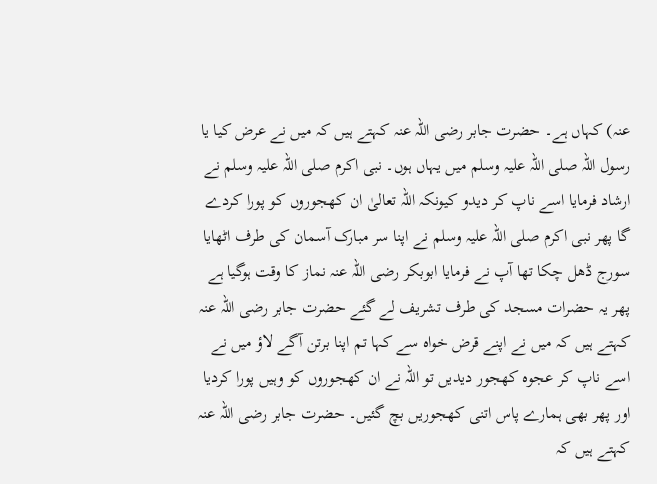عنہ) کہاں ہے۔ حضرت جابر رضی اللہ عنہ کہتے ہیں کہ میں نے عرض کیا یا رسول اللہ صلی اللہ علیہ وسلم میں یہاں ہوں۔ نبی اکرم صلی اللہ علیہ وسلم نے ارشاد فرمایا اسے ناپ کر دیدو کیونکہ اللہ تعالیٰ ان کھجوروں کو پورا کردے گا پھر نبی اکرم صلی اللہ علیہ وسلم نے اپنا سر مبارک آسمان کی طرف اٹھایا سورج ڈھل چکا تھا آپ نے فرمایا ابوبکر رضی اللہ عنہ نماز کا وقت ہوگیا ہے پھر یہ حضرات مسجد کی طرف تشریف لے گئے حضرت جابر رضی اللہ عنہ کہتے ہیں کہ میں نے اپنے قرض خواہ سے کہا تم اپنا برتن آگے لاؤ میں نے اسے ناپ کر عجوہ کھجور دیدیں تو اللہ نے ان کھجوروں کو وہیں پورا کردیا اور پھر بھی ہمارے پاس اتنی کھجوریں بچ گئیں۔ حضرت جابر رضی اللہ عنہ کہتے ہیں کہ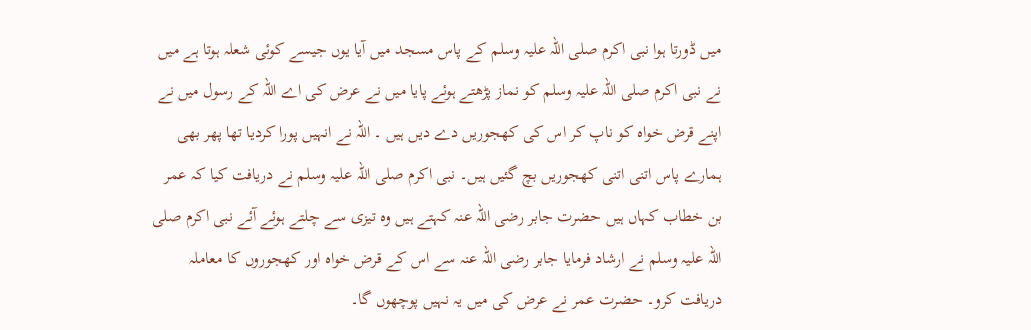میں ڈورتا ہوا نبی اکرم صلی اللہ علیہ وسلم کے پاس مسجد میں آیا یوں جیسے کوئی شعلہ ہوتا ہے میں نے نبی اکرم صلی اللہ علیہ وسلم کو نماز پڑھتے ہوئے پایا میں نے عرض کی اے اللہ کے رسول میں نے اپنے قرض خواہ کو ناپ کر اس کی کھجوریں دے دیں ہیں ۔ اللہ نے انہیں پورا کردیا تھا پھر بھی ہمارے پاس اتنی اتنی کھجوریں بچ گئیں ہیں۔ نبی اکرم صلی اللہ علیہ وسلم نے دریافت کیا کہ عمر بن خطاب کہاں ہیں حضرت جابر رضی اللہ عنہ کہتے ہیں وہ تیزی سے چلتے ہوئے آئے نبی اکرم صلی اللہ علیہ وسلم نے ارشاد فرمایا جابر رضی اللہ عنہ سے اس کے قرض خواہ اور کھجوروں کا معاملہ دریافت کرو۔ حضرت عمر نے عرض کی میں یہ نہیں پوچھوں گا۔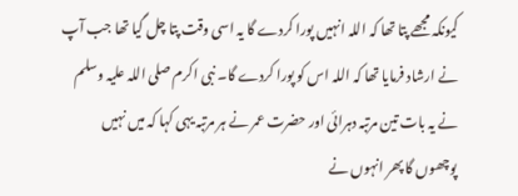کیونکہ مجھے پتا تھا کہ اللہ انہیں پورا کردے گا یہ اسی وقت پتا چل گیا تھا جب آپ نے ارشاد فرمایا تھا کہ اللہ اس کو پورا کردے گا۔ نبی اکرم صلی اللہ علیہ وسلم نے یہ بات تین مرتبہ دہرائی اور حضرت عمر نے ہر مرتبہ یہی کہا کہ میں نہیں پوچھوں گا پھر انہوں نے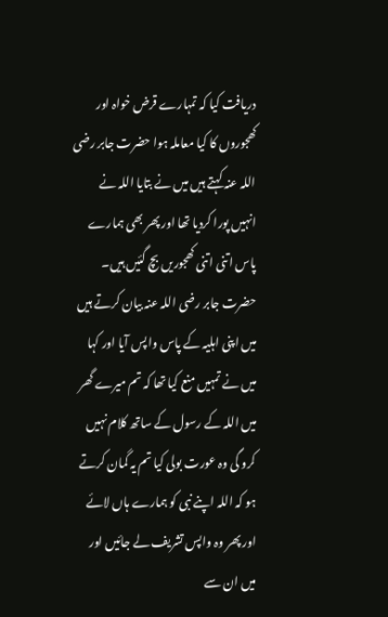دریافت کیا کہ تمہارے قرض خواہ اور کھجوروں کا کیا معاملہ ہوا حضرت جابر رضی اللہ عنہ کہتے ہیں میں نے بتایا اللہ نے انہیں پورا کردیا تھا اور پھر بھی ہمارے پاس اتنی اتنی کھجوریں بچ گئیں ہیں۔ حضرت جابر رضی اللہ عنہ بیان کرتے ہیں میں اپنی اہلیہ کے پاس واپس آیا اور کہا میں نے تمہیں منع کیا تھا کہ تم میرے گھر میں اللہ کے رسول کے ساتھ کلام نہیں کرو گی وہ عورت بولی کیا تم یہ گمان کرتے ہو کہ اللہ اپنے نبی کو ہمارے ہاں لائے اور پھر وہ واپس تشریف لے جائیں اور میں ان سے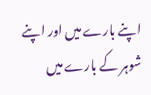اپنے بارے میں اور اپنے شوہر کے بارے میں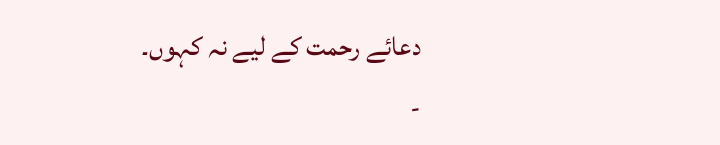دعائے رحمت کے لیے نہ کہوں۔
-